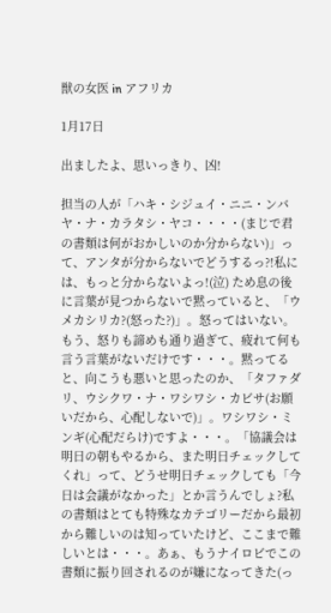獣の女医 in アフリカ

1月17日

出ましたよ、思いっきり、凶!

担当の人が「ハキ・シジュイ・ニニ・ンバヤ・ナ・カラタシ・ヤコ・・・・(まじで君の書類は何がおかしいのか分からない)」って、アンタが分からないでどうするっ?!私には、もっと分からないよっ!(泣) ため息の後に言葉が見つからないで黙っていると、「ウメカシリカ?(怒った?)」。怒ってはいない。もう、怒りも諦めも通り過ぎて、疲れて何も言う言葉がないだけです・・・。黙ってると、向こうも悪いと思ったのか、「タファダリ、ウシクワ・ナ・ワシワシ・カビサ(お願いだから、心配しないで)」。ワシワシ・ミンギ(心配だらけ)ですよ・・・。「協議会は明日の朝もやるから、また明日チェックしてくれ」って、どうせ明日チェックしても「今日は会議がなかった」とか言うんでしょ?私の書類はとても特殊なカテゴリーだから最初から難しいのは知っていたけど、ここまで難しいとは・・・。あぁ、もうナイロビでこの書類に振り回されるのが嫌になってきた(っ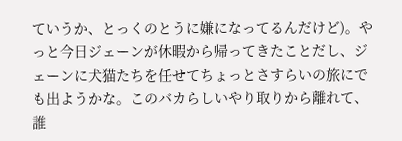ていうか、とっくのとうに嫌になってるんだけど)。やっと今日ジェーンが休暇から帰ってきたことだし、ジェーンに犬猫たちを任せてちょっとさすらいの旅にでも出ようかな。このバカらしいやり取りから離れて、誰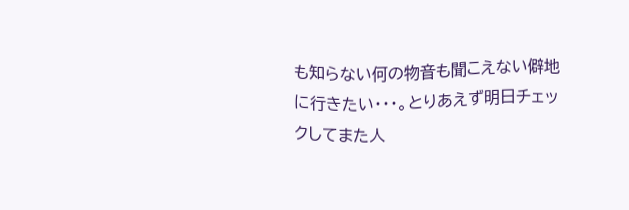も知らない何の物音も聞こえない僻地に行きたい・・・。とりあえず明日チェックしてまた人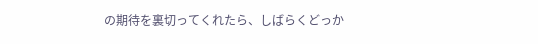の期待を裏切ってくれたら、しばらくどっか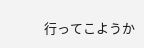行ってこようか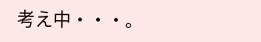考え中・・・。